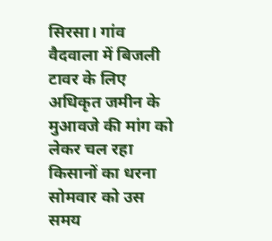सिरसा। गांव वैदवाला में बिजली टावर के लिए अधिकृत जमीन के मुआवजे की मांग को लेकर चल रहा किसानों का धरना सोमवार को उस समय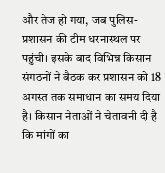और तेज हो गया, जब पुलिस-प्रशासन की टीम धरनास्थल पर पहुंची। इसके बाद विभिन्न किसान संगठनों ने बैठक कर प्रशासन को 18 अगस्त तक समाधान का समय दिया है। किसान नेताओं ने चेतावनी दी है कि मांगों का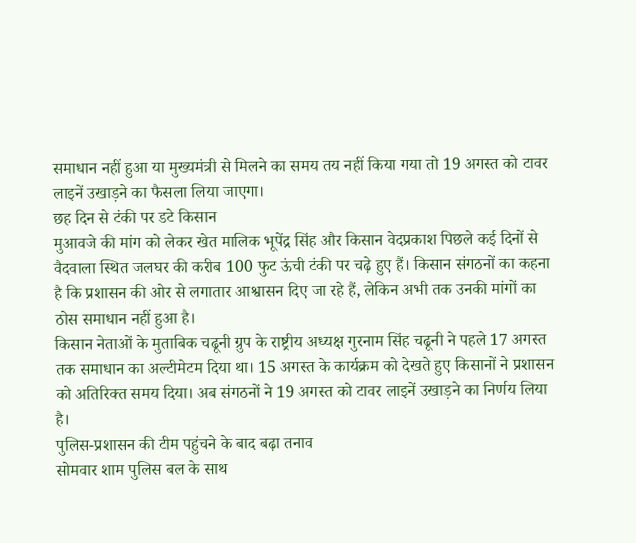समाधान नहीं हुआ या मुख्यमंत्री से मिलने का समय तय नहीं किया गया तो 19 अगस्त को टावर लाइनें उखाड़ने का फैसला लिया जाएगा।
छह दिन से टंकी पर डटे किसान
मुआवजे की मांग को लेकर खेत मालिक भूपेंद्र सिंह और किसान वेदप्रकाश पिछले कई दिनों से वैदवाला स्थित जलघर की करीब 100 फुट ऊंची टंकी पर चढ़े हुए हैं। किसान संगठनों का कहना है कि प्रशासन की ओर से लगातार आश्वासन दिए जा रहे हैं, लेकिन अभी तक उनकी मांगों का ठोस समाधान नहीं हुआ है।
किसान नेताओं के मुताबिक चढूनी ग्रुप के राष्ट्रीय अध्यक्ष गुरनाम सिंह चढूनी ने पहले 17 अगस्त तक समाधान का अल्टीमेटम दिया था। 15 अगस्त के कार्यक्रम को देखते हुए किसानों ने प्रशासन को अतिरिक्त समय दिया। अब संगठनों ने 19 अगस्त को टावर लाइनें उखाड़ने का निर्णय लिया है।
पुलिस-प्रशासन की टीम पहुंचने के बाद बढ़ा तनाव
सोमवार शाम पुलिस बल के साथ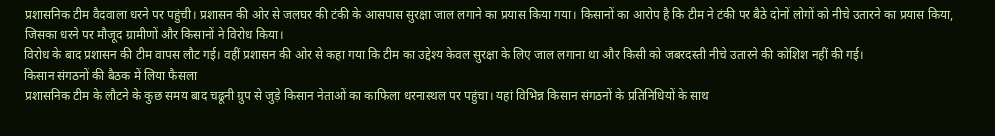प्रशासनिक टीम वैदवाला धरने पर पहुंची। प्रशासन की ओर से जलघर की टंकी के आसपास सुरक्षा जाल लगाने का प्रयास किया गया। किसानों का आरोप है कि टीम ने टंकी पर बैठे दोनों लोगों को नीचे उतारने का प्रयास किया, जिसका धरने पर मौजूद ग्रामीणों और किसानों ने विरोध किया।
विरोध के बाद प्रशासन की टीम वापस लौट गई। वहीं प्रशासन की ओर से कहा गया कि टीम का उद्देश्य केवल सुरक्षा के लिए जाल लगाना था और किसी को जबरदस्ती नीचे उतारने की कोशिश नहीं की गई।
किसान संगठनों की बैठक में लिया फैसला
प्रशासनिक टीम के लौटने के कुछ समय बाद चढूनी ग्रुप से जुड़े किसान नेताओं का काफिला धरनास्थल पर पहुंचा। यहां विभिन्न किसान संगठनों के प्रतिनिधियों के साथ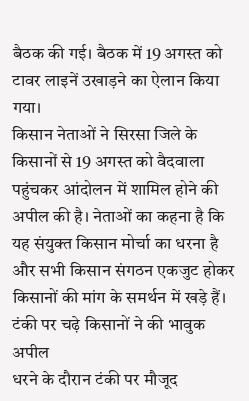बैठक की गई। बैठक में 19 अगस्त को टावर लाइनें उखाड़ने का ऐलान किया गया।
किसान नेताओं ने सिरसा जिले के किसानों से 19 अगस्त को वैदवाला पहुंचकर आंदोलन में शामिल होने की अपील की है। नेताओं का कहना है कि यह संयुक्त किसान मोर्चा का धरना है और सभी किसान संगठन एकजुट होकर किसानों की मांग के समर्थन में खड़े हैं।
टंकी पर चढ़े किसानों ने की भावुक अपील
धरने के दौरान टंकी पर मौजूद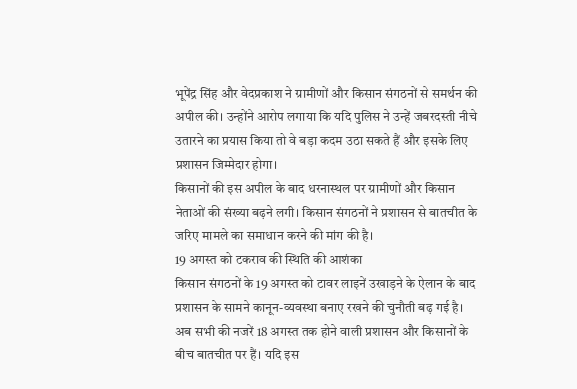भूपेंद्र सिंह और वेदप्रकाश ने ग्रामीणों और किसान संगठनों से समर्थन की अपील की। उन्होंने आरोप लगाया कि यदि पुलिस ने उन्हें जबरदस्ती नीचे उतारने का प्रयास किया तो वे बड़ा कदम उठा सकते हैं और इसके लिए प्रशासन जिम्मेदार होगा।
किसानों की इस अपील के बाद धरनास्थल पर ग्रामीणों और किसान नेताओं की संख्या बढ़ने लगी। किसान संगठनों ने प्रशासन से बातचीत के जरिए मामले का समाधान करने की मांग की है।
19 अगस्त को टकराव की स्थिति की आशंका
किसान संगठनों के 19 अगस्त को टावर लाइनें उखाड़ने के ऐलान के बाद प्रशासन के सामने कानून-व्यवस्था बनाए रखने की चुनौती बढ़ गई है। अब सभी की नजरें 18 अगस्त तक होने वाली प्रशासन और किसानों के बीच बातचीत पर हैं। यदि इस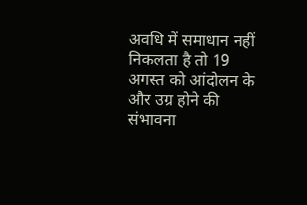अवधि में समाधान नहीं निकलता है तो 19 अगस्त को आंदोलन के और उग्र होने की संभावना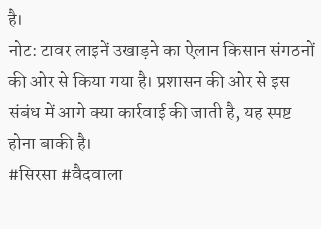है।
नोट: टावर लाइनें उखाड़ने का ऐलान किसान संगठनों की ओर से किया गया है। प्रशासन की ओर से इस संबंध में आगे क्या कार्रवाई की जाती है, यह स्पष्ट होना बाकी है।
#सिरसा #वैदवाला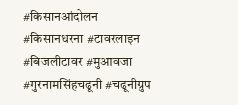#किसानआंदोलन #किसानधरना #टावरलाइन #बिजलीटावर #मुआवजा #गुरनामसिंहचढूनी #चढूनीग्रुप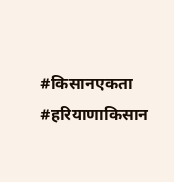#किसानएकता #हरियाणाकिसान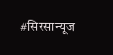#सिरसान्यूज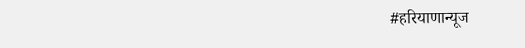#हरियाणान्यूज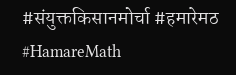#संयुक्तकिसानमोर्चा #हमारेमठ #HamareMath